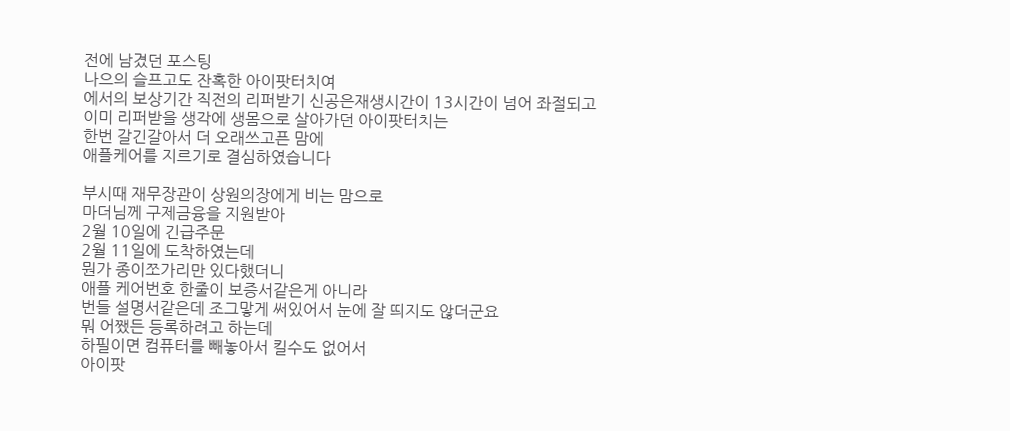전에 남겼던 포스팅
나으의 슬프고도 잔혹한 아이팟터치여
에서의 보상기간 직전의 리퍼받기 신공은재생시간이 13시간이 넘어 좌절되고
이미 리퍼받을 생각에 생몸으로 살아가던 아이팟터치는
한번 갈긴갈아서 더 오래쓰고픈 맘에
애플케어를 지르기로 결심하였습니다

부시때 재무장관이 상원의장에게 비는 맘으로
마더님께 구제금융을 지원받아
2월 10일에 긴급주문
2월 11일에 도착하였는데
뭔가 종이쪼가리만 있다했더니
애플 케어번호 한줄이 보증서같은게 아니라
번들 설명서같은데 조그맣게 써있어서 눈에 잘 띄지도 않더군요
뭐 어쨌든 등록하려고 하는데
하필이면 컴퓨터를 빼놓아서 킬수도 없어서
아이팟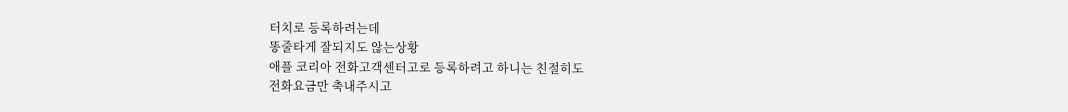터치로 등록하려는데
똥줄타게 잘되지도 않는상황
애플 코리아 전화고객센터고로 등록하려고 하니는 친절히도
전화요금만 축내주시고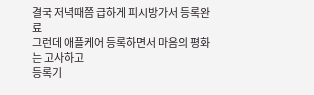결국 저녁때쯤 급하게 피시방가서 등록완료
그런데 애플케어 등록하면서 마음의 평화는 고사하고
등록기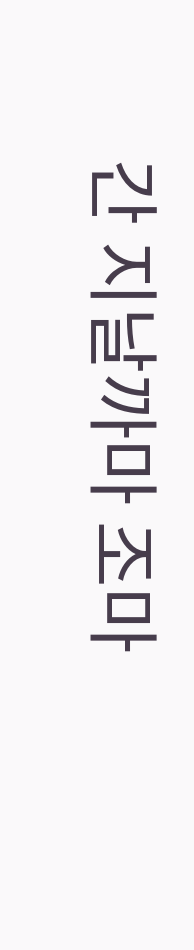간 지날까마 조마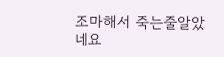조마해서 죽는줄알았네요